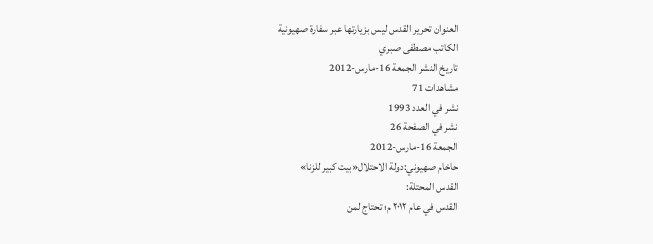العنوان تحرير القدس ليس بزيارتها عبر سفارة صهيونية
الكاتب مصطفى صبري
تاريخ النشر الجمعة 16-مارس-2012
مشاهدات 71
نشر في العدد 1993
نشر في الصفحة 26
الجمعة 16-مارس-2012
حاخام صهيوني:دولة الاحتلال«بيت كبير للزنا»
القدس المحتلة:
القدس في عام ۲۰۱۲ م؛ تحتاج لمن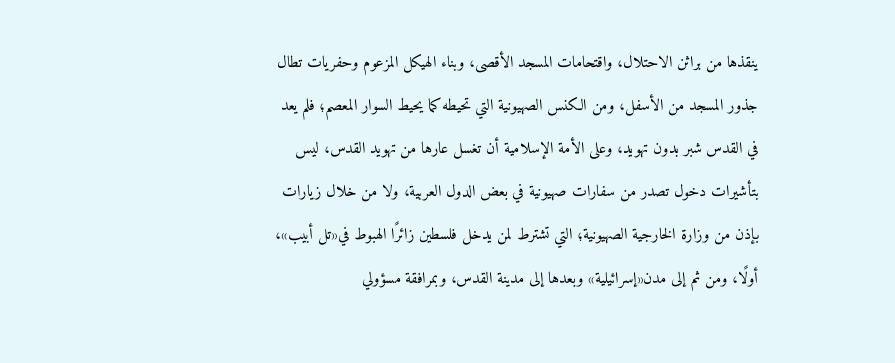ينقذها من براثن الاحتلال، واقتحامات المسجد الأقصى، وبناء الهيكل المزعوم وحفريات تطال جذور المسجد من الأسفل، ومن الكنس الصهيونية التي تحيطه كما يحيط السوار المعصم؛ فلم يعد في القدس شبر بدون تهويد، وعلى الأمة الإسلامية أن تغسل عارها من تهويد القدس، ليس بتأشيرات دخول تصدر من سفارات صهيونية في بعض الدول العربية، ولا من خلال زيارات بإذن من وزارة الخارجية الصهيونية؛ التي تشترط لمن يدخل فلسطين زائرًا الهبوط في«تل أبيب»، أولًا، ومن ثم إلى مدن«إسرائيلية» وبعدها إلى مدينة القدس، وبمرافقة مسؤولي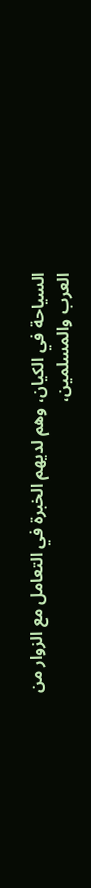السياحة في الكيان، وهم لديهم الخبرة في التعامل مع الزوار من العرب والمسلمين،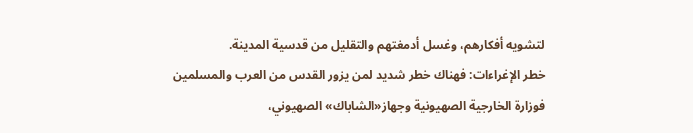لتشويه أفكارهم، وغسل أدمغتهم والتقليل من قدسية المدينة.
خطر الإغراءات: فهناك خطر شديد لمن يزور القدس من العرب والمسلمين فوزارة الخارجية الصهيونية وجهاز«الشاباك» الصهيوني،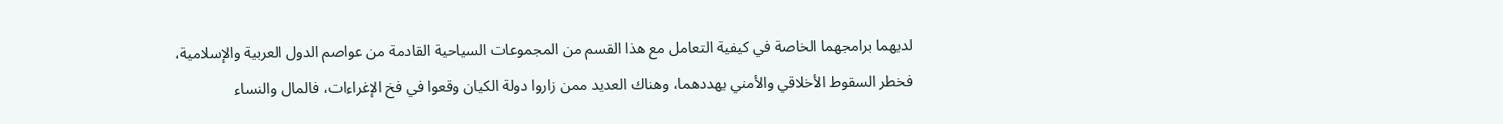لديهما برامجهما الخاصة في كيفية التعامل مع هذا القسم من المجموعات السياحية القادمة من عواصم الدول العربية والإسلامية، فخطر السقوط الأخلاقي والأمني يهددهما، وهناك العديد ممن زاروا دولة الكيان وقعوا في فخ الإغراءات، فالمال والنساء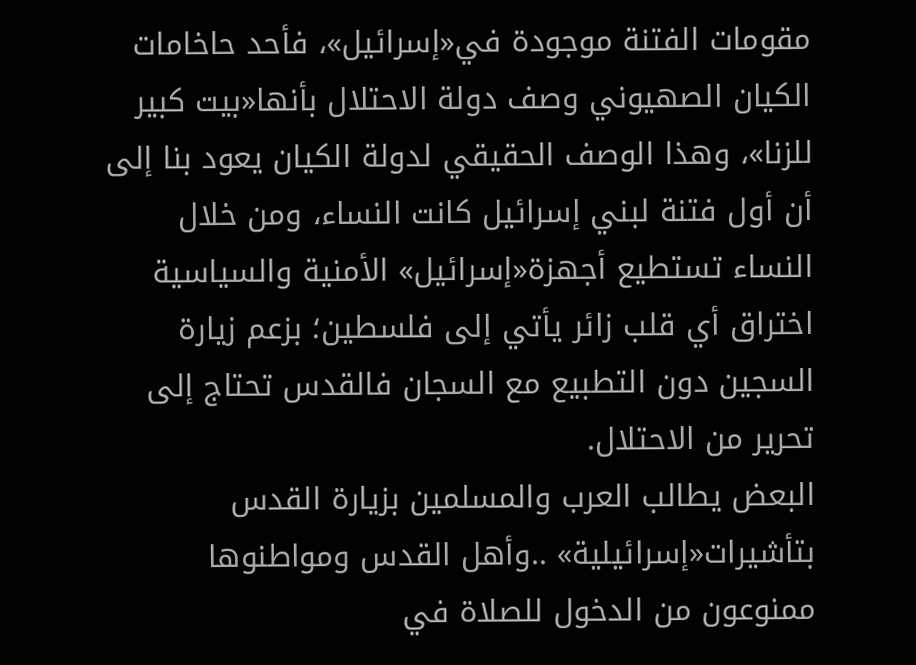مقومات الفتنة موجودة في«إسرائيل»، فأحد حاخامات الكيان الصهيوني وصف دولة الاحتلال بأنها«بيت كبير للزنا»، وهذا الوصف الحقيقي لدولة الكيان يعود بنا إلى أن أول فتنة لبني إسرائيل كانت النساء، ومن خلال النساء تستطيع أجهزة«إسرائيل» الأمنية والسياسية اختراق أي قلب زائر يأتي إلى فلسطين؛ بزعم زيارة السجين دون التطبيع مع السجان فالقدس تحتاج إلى تحرير من الاحتلال.
البعض يطالب العرب والمسلمين بزيارة القدس بتأشيرات«إسرائيلية» ..وأهل القدس ومواطنوها ممنوعون من الدخول للصلاة في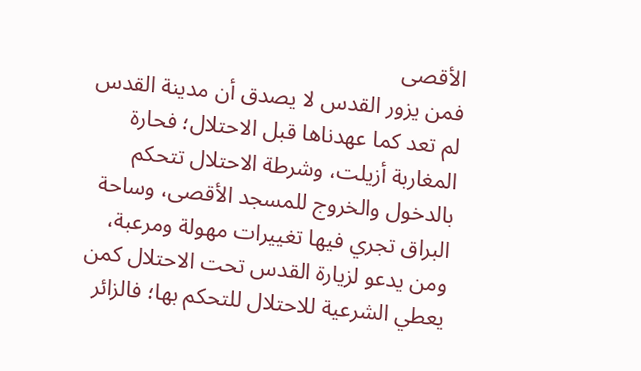الأقصى
فمن يزور القدس لا يصدق أن مدينة القدس لم تعد كما عهدناها قبل الاحتلال؛ فحارة المغاربة أزيلت، وشرطة الاحتلال تتحكم بالدخول والخروج للمسجد الأقصى، وساحة البراق تجري فيها تغييرات مهولة ومرعبة، ومن يدعو لزيارة القدس تحت الاحتلال كمن يعطي الشرعية للاحتلال للتحكم بها؛ فالزائر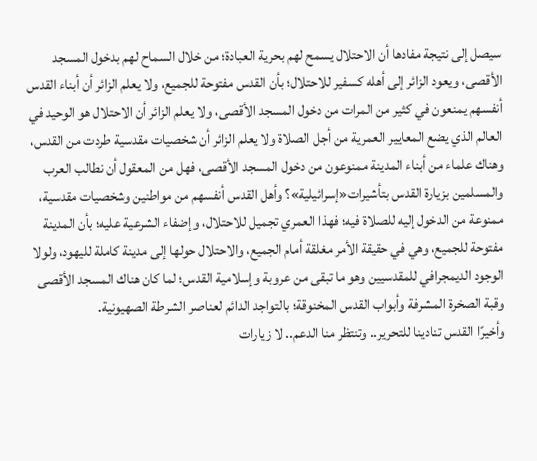سيصل إلى نتيجة مفادها أن الاحتلال يسمح لهم بحرية العبادة؛ من خلال السماح لهم بدخول المسجد الأقصى، ويعود الزائر إلى أهله كسفير للاحتلال؛ بأن القدس مفتوحة للجميع، ولا يعلم الزائر أن أبناء القدس أنفسهم يمنعون في كثير من المرات من دخول المسجد الأقصى، ولا يعلم الزائر أن الاحتلال هو الوحيد في العالم الذي يضع المعايير العمرية من أجل الصلاة ولا يعلم الزائر أن شخصيات مقدسية طردت من القدس، وهناك علماء من أبناء المدينة ممنوعون من دخول المسجد الأقصى، فهل من المعقول أن نطالب العرب والمسلمين بزيارة القدس بتأشيرات«إسرائيلية»؟ وأهل القدس أنفسهم من مواطنين وشخصيات مقدسية، ممنوعة من الدخول إليه للصلاة فيه؛ فهذا العمري تجميل للاحتلال، وإضفاء الشرعية عليه؛ بأن المدينة مفتوحة للجميع، وهي في حقيقة الأمر مغلقة أمام الجميع، والاحتلال حولها إلى مدينة كاملة لليهود، ولولا الوجود الديمجرافي للمقدسيين وهو ما تبقى من عروبة وإسلامية القدس؛ لما كان هناك المسجد الأقصى وقبة الصخرة المشرفة وأبواب القدس المخنوقة؛ بالتواجد الدائم لعناصر الشرطة الصهيونية.
وأخيرًا القدس تنادينا للتحرير.. وتنتظر منا الدعم.. لا زيارات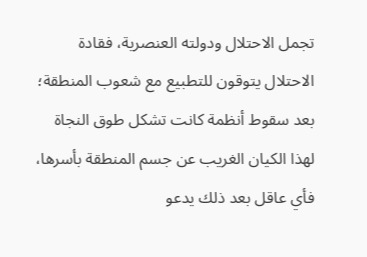تجمل الاحتلال ودولته العنصرية، فقادة الاحتلال يتوقون للتطبيع مع شعوب المنطقة؛ بعد سقوط أنظمة كانت تشكل طوق النجاة لهذا الكيان الغريب عن جسم المنطقة بأسرها، فأي عاقل بعد ذلك يدعو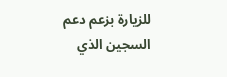للزيارة بزعم دعم السجين الذي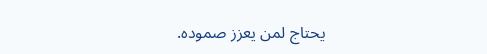يحتاج لمن يعزز صموده.